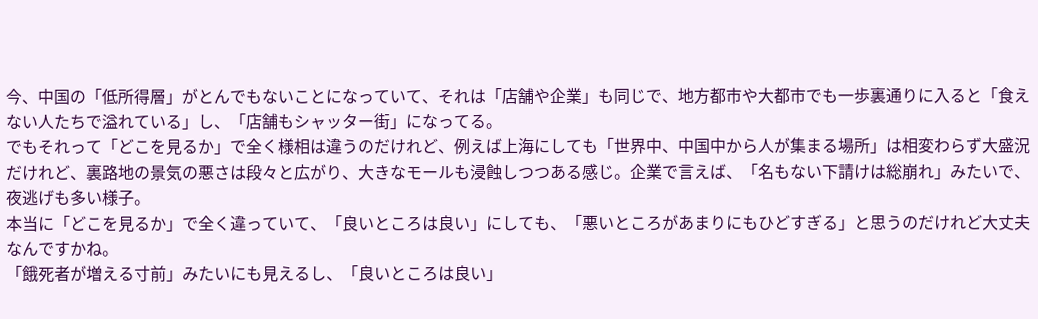今、中国の「低所得層」がとんでもないことになっていて、それは「店舗や企業」も同じで、地方都市や大都市でも一歩裏通りに入ると「食えない人たちで溢れている」し、「店舗もシャッター街」になってる。
でもそれって「どこを見るか」で全く様相は違うのだけれど、例えば上海にしても「世界中、中国中から人が集まる場所」は相変わらず大盛況だけれど、裏路地の景気の悪さは段々と広がり、大きなモールも浸蝕しつつある感じ。企業で言えば、「名もない下請けは総崩れ」みたいで、夜逃げも多い様子。
本当に「どこを見るか」で全く違っていて、「良いところは良い」にしても、「悪いところがあまりにもひどすぎる」と思うのだけれど大丈夫なんですかね。
「餓死者が増える寸前」みたいにも見えるし、「良いところは良い」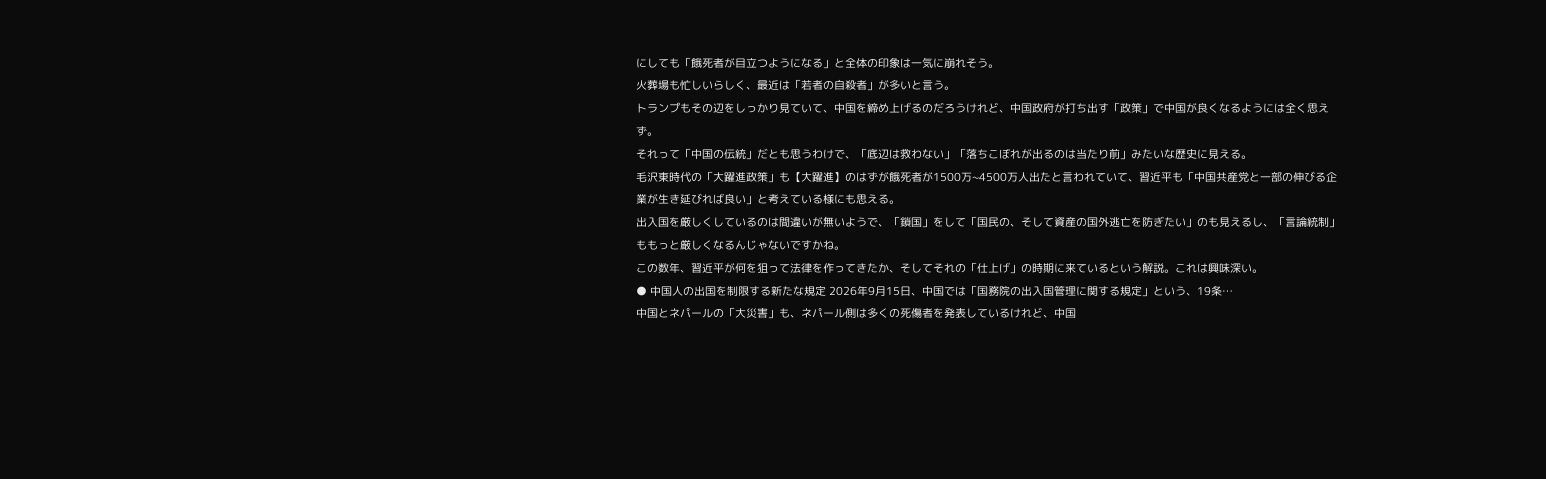にしても「餓死者が目立つようになる」と全体の印象は一気に崩れそう。
火葬場も忙しいらしく、最近は「若者の自殺者」が多いと言う。
トランプもその辺をしっかり見ていて、中国を締め上げるのだろうけれど、中国政府が打ち出す「政策」で中国が良くなるようには全く思えず。
それって「中国の伝統」だとも思うわけで、「底辺は救わない」「落ちこぼれが出るのは当たり前」みたいな歴史に見える。
毛沢東時代の「大躍進政策」も【大躍進】のはずが餓死者が1500万~4500万人出たと言われていて、習近平も「中国共産党と一部の伸びる企業が生き延びれば良い」と考えている様にも思える。
出入国を厳しくしているのは間違いが無いようで、「鎖国」をして「国民の、そして資産の国外逃亡を防ぎたい」のも見えるし、「言論統制」ももっと厳しくなるんじゃないですかね。
この数年、習近平が何を狙って法律を作ってきたか、そしてそれの「仕上げ」の時期に来ているという解説。これは興味深い。
● 中国人の出国を制限する新たな規定 2026年9月15日、中国では「国務院の出入国管理に関する規定」という、19条…
中国とネパールの「大災害」も、ネパール側は多くの死傷者を発表しているけれど、中国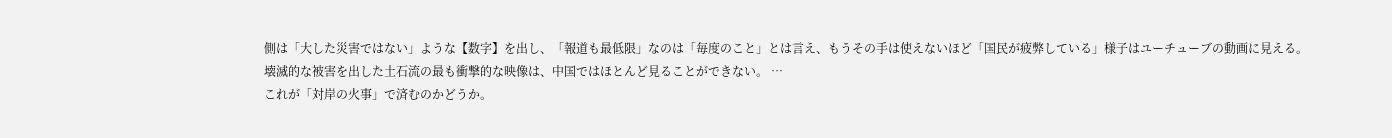側は「大した災害ではない」ような【数字】を出し、「報道も最低限」なのは「毎度のこと」とは言え、もうその手は使えないほど「国民が疲弊している」様子はユーチューブの動画に見える。
壊滅的な被害を出した土石流の最も衝撃的な映像は、中国ではほとんど見ることができない。 …
これが「対岸の火事」で済むのかどうか。